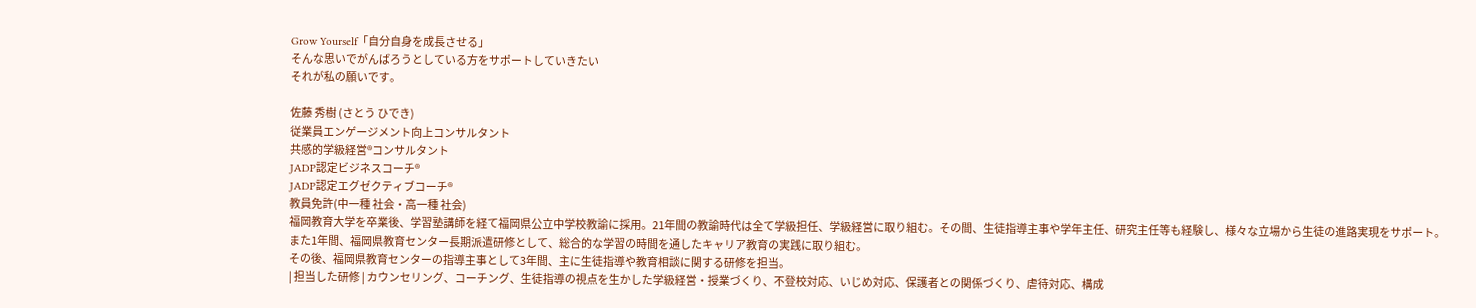Grow Yourself「自分自身を成長させる」
そんな思いでがんばろうとしている方をサポートしていきたい
それが私の願いです。

佐藤 秀樹 (さとう ひでき)
従業員エンゲージメント向上コンサルタント
共感的学級経営®コンサルタント
JADP認定ビジネスコーチ®
JADP認定エグゼクティブコーチ®
教員免許(中一種 社会・高一種 社会)
福岡教育大学を卒業後、学習塾講師を経て福岡県公立中学校教諭に採用。21年間の教諭時代は全て学級担任、学級経営に取り組む。その間、生徒指導主事や学年主任、研究主任等も経験し、様々な立場から生徒の進路実現をサポート。
また1年間、福岡県教育センター長期派遣研修として、総合的な学習の時間を通したキャリア教育の実践に取り組む。
その後、福岡県教育センターの指導主事として3年間、主に生徒指導や教育相談に関する研修を担当。
| 担当した研修 | カウンセリング、コーチング、生徒指導の視点を生かした学級経営・授業づくり、不登校対応、いじめ対応、保護者との関係づくり、虐待対応、構成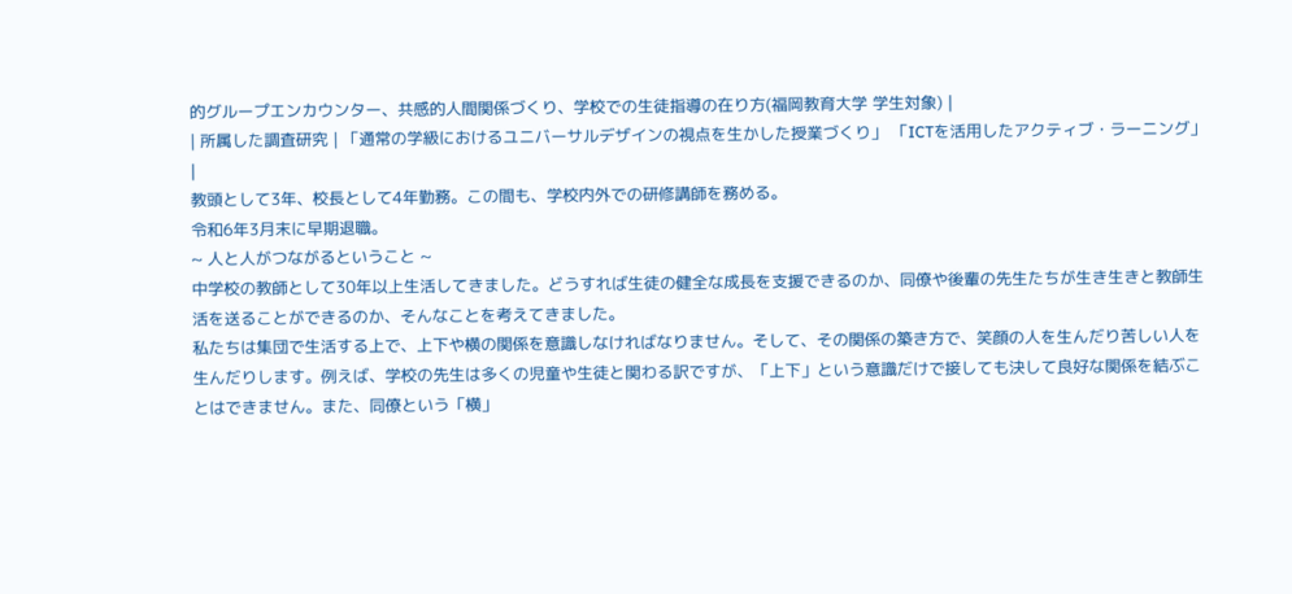的グループエンカウンター、共感的人間関係づくり、学校での生徒指導の在り方(福岡教育大学 学生対象) |
| 所属した調査研究 | 「通常の学級におけるユニバーサルデザインの視点を生かした授業づくり」 「ICTを活用したアクティブ・ラーニング」 |
教頭として3年、校長として4年勤務。この間も、学校内外での研修講師を務める。
令和6年3月末に早期退職。
~ 人と人がつながるということ ~
中学校の教師として30年以上生活してきました。どうすれば生徒の健全な成長を支援できるのか、同僚や後輩の先生たちが生き生きと教師生活を送ることができるのか、そんなことを考えてきました。
私たちは集団で生活する上で、上下や横の関係を意識しなければなりません。そして、その関係の築き方で、笑顔の人を生んだり苦しい人を生んだりします。例えば、学校の先生は多くの児童や生徒と関わる訳ですが、「上下」という意識だけで接しても決して良好な関係を結ぶことはできません。また、同僚という「横」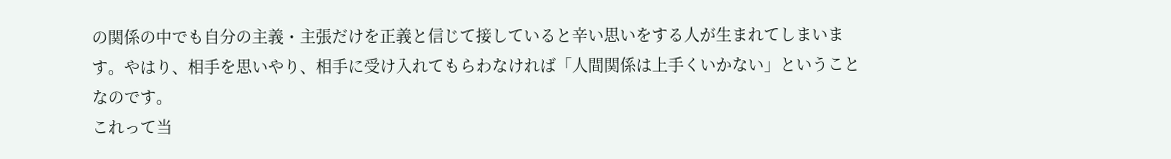の関係の中でも自分の主義・主張だけを正義と信じて接していると辛い思いをする人が生まれてしまいます。やはり、相手を思いやり、相手に受け入れてもらわなければ「人間関係は上手くいかない」ということなのです。
これって当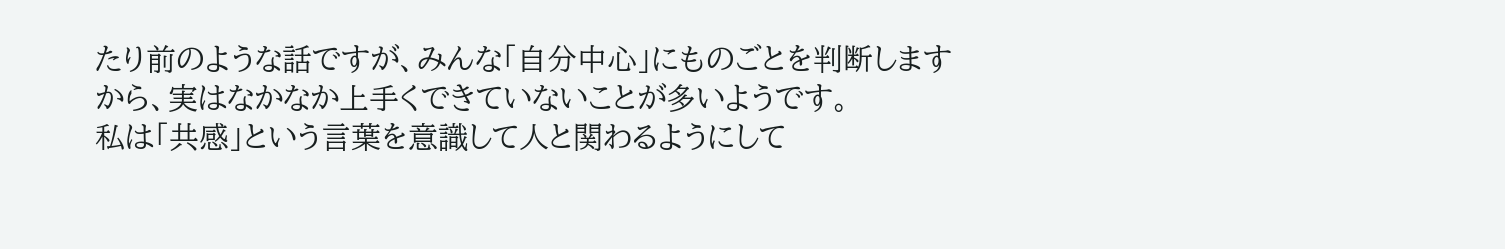たり前のような話ですが、みんな「自分中心」にものごとを判断しますから、実はなかなか上手くできていないことが多いようです。
私は「共感」という言葉を意識して人と関わるようにして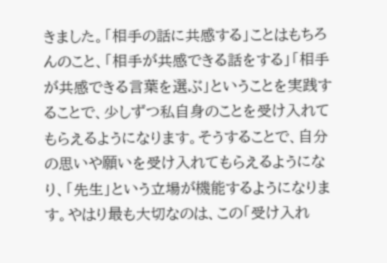きました。「相手の話に共感する」ことはもちろんのこと、「相手が共感できる話をする」「相手が共感できる言葉を選ぶ」ということを実践することで、少しずつ私自身のことを受け入れてもらえるようになります。そうすることで、自分の思いや願いを受け入れてもらえるようになり、「先生」という立場が機能するようになります。やはり最も大切なのは、この「受け入れ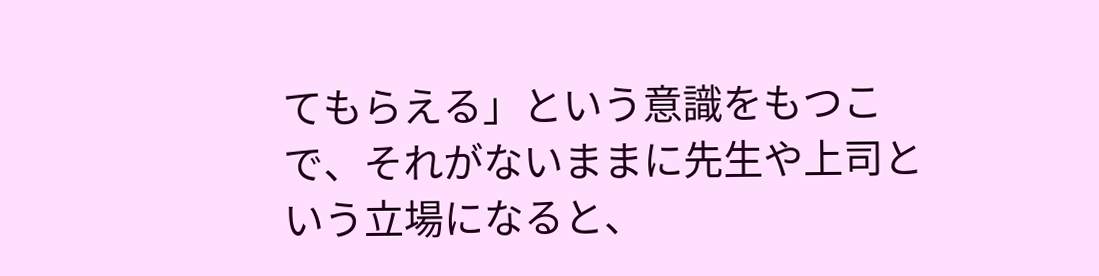てもらえる」という意識をもつこで、それがないままに先生や上司という立場になると、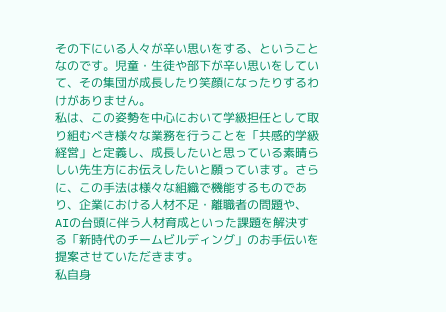その下にいる人々が辛い思いをする、ということなのです。児童・生徒や部下が辛い思いをしていて、その集団が成長したり笑顔になったりするわけがありません。
私は、この姿勢を中心において学級担任として取り組むべき様々な業務を行うことを「共感的学級経営」と定義し、成長したいと思っている素晴らしい先生方にお伝えしたいと願っています。さらに、この手法は様々な組織で機能するものであり、企業における人材不足・離職者の問題や、AIの台頭に伴う人材育成といった課題を解決する「新時代のチームビルディング」のお手伝いを提案させていただきます。
私自身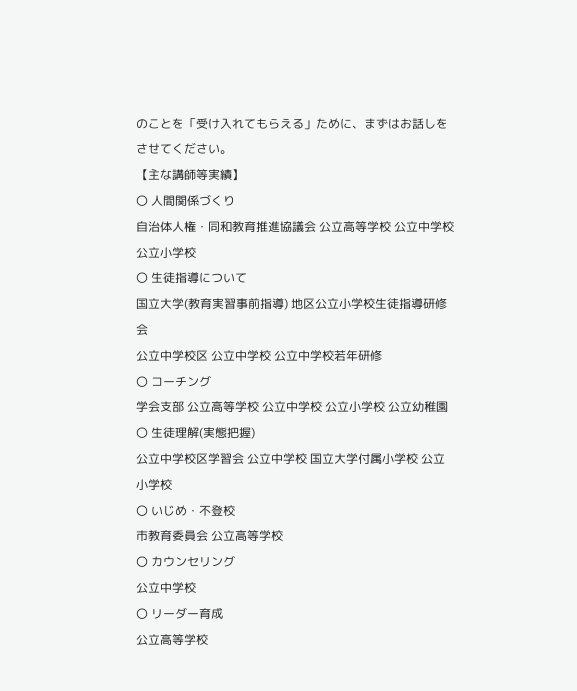のことを「受け入れてもらえる」ために、まずはお話しをさせてください。
【主な講師等実績】
〇 人間関係づくり
自治体人権・同和教育推進協議会 公立高等学校 公立中学校 公立小学校
〇 生徒指導について
国立大学(教育実習事前指導) 地区公立小学校生徒指導研修会
公立中学校区 公立中学校 公立中学校若年研修
〇 コーチング
学会支部 公立高等学校 公立中学校 公立小学校 公立幼稚園
〇 生徒理解(実態把握)
公立中学校区学習会 公立中学校 国立大学付属小学校 公立小学校
〇 いじめ・不登校
市教育委員会 公立高等学校
〇 カウンセリング
公立中学校
〇 リーダー育成
公立高等学校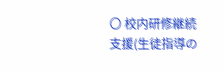〇 校内研修継続支援(生徒指導の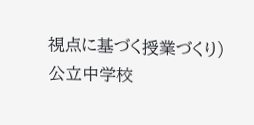視点に基づく授業づくり)
公立中学校